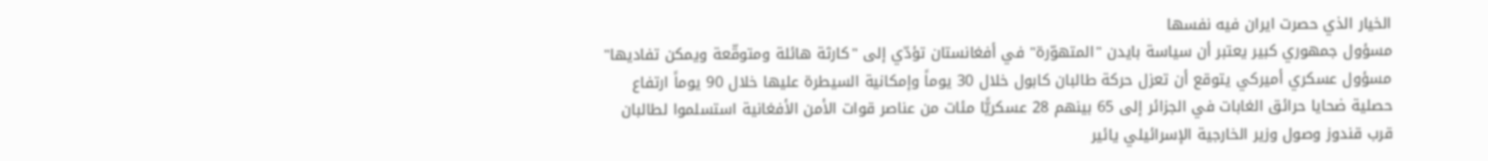الخيار الذي حصرت ايران فيه نفسها
مسؤول جمهوري كبير يعتبر أن سياسة بايدن "المتهوّرة" في أفغانستان تؤدّي إلى "كارثة هائلة ومتوقّعة ويمكن تفاديها" مسؤول عسكري أميركي يتوقع أن تعزل حركة طالبان كابول خلال 30 يوماً وإمكانية السيطرة عليها خلال 90 يوماً ارتفاع حصلية ضحايا حرائق الغابات في الجزائر إلى 65 بينهم 28 عسكريًّا مئات من عناصر قوات الأمن الأفغانية استسلموا لطالبان قرب قندوز وصول وزير الخارجية الإسرائيلي يائير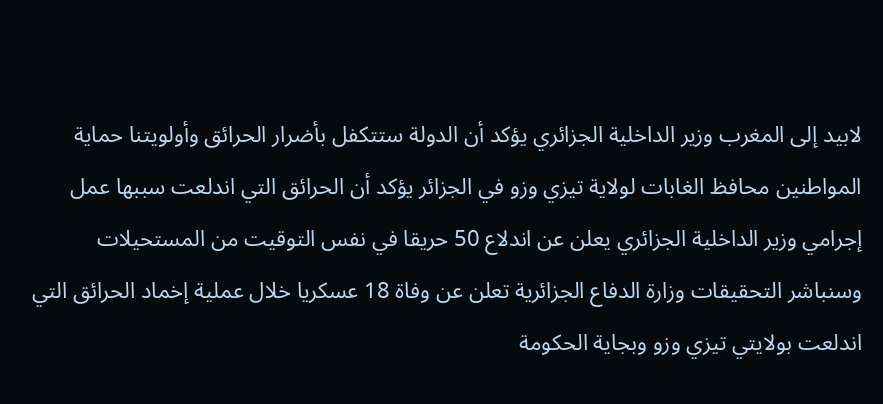لابيد إلى المغرب وزير الداخلية الجزائري يؤكد أن الدولة ستتكفل بأضرار الحرائق وأولويتنا حماية المواطنين محافظ الغابات لولاية تيزي وزو في الجزائر يؤكد أن الحرائق التي اندلعت سببها عمل إجرامي وزير الداخلية الجزائري يعلن عن اندلاع 50 حريقا في نفس التوقيت من المستحيلات وسنباشر التحقيقات وزارة الدفاع الجزائرية تعلن عن وفاة 18 عسكريا خلال عملية إخماد الحرائق التي اندلعت بولايتي تيزي وزو وبجاية الحكومة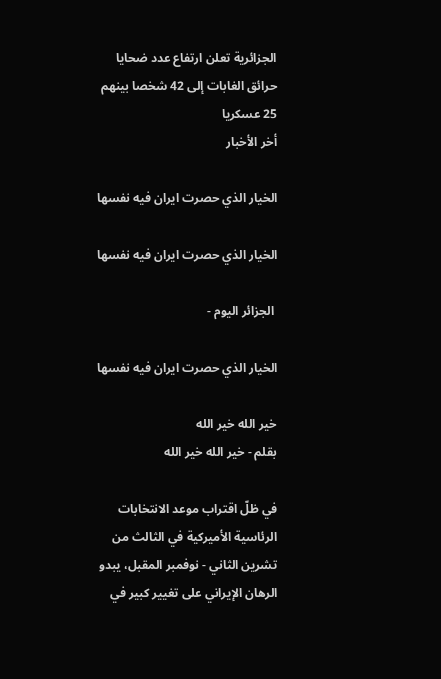الجزائرية تعلن ارتفاع عدد ضحايا حرائق الغابات إلى 42 شخصا بينهم 25 عسكريا
أخر الأخبار

الخيار الذي حصرت ايران فيه نفسها

الخيار الذي حصرت ايران فيه نفسها

 الجزائر اليوم -

الخيار الذي حصرت ايران فيه نفسها

خير الله خير الله
بقلم - خير الله خير الله

في ظلّ اقتراب موعد الانتخابات الرئاسية الأميركية في الثالث من تشرين الثاني - نوفمبر المقبل، يبدو الرهان الإيراني على تغيير كبير في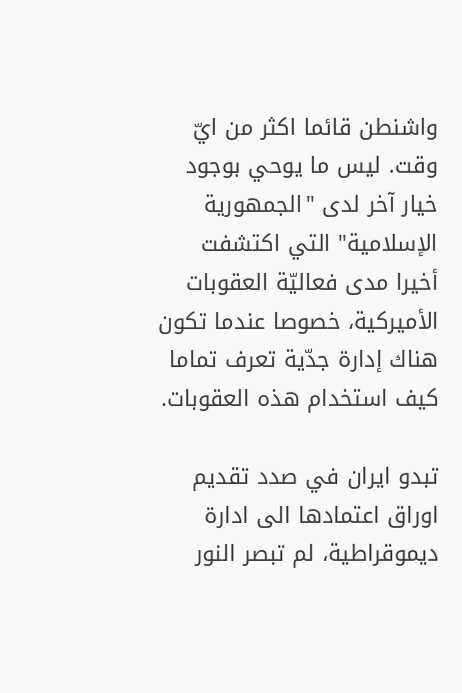واشنطن قائما اكثر من ايّ وقت. ليس ما يوحي بوجود خيار آخر لدى "الجمهورية الإسلامية" التي اكتشفت أخيرا مدى فعاليّة العقوبات الأميركية، خصوصا عندما تكون هناك إدارة جدّية تعرف تماما كيف استخدام هذه العقوبات.

تبدو ايران في صدد تقديم اوراق اعتمادها الى ادارة ديموقراطية، لم تبصر النور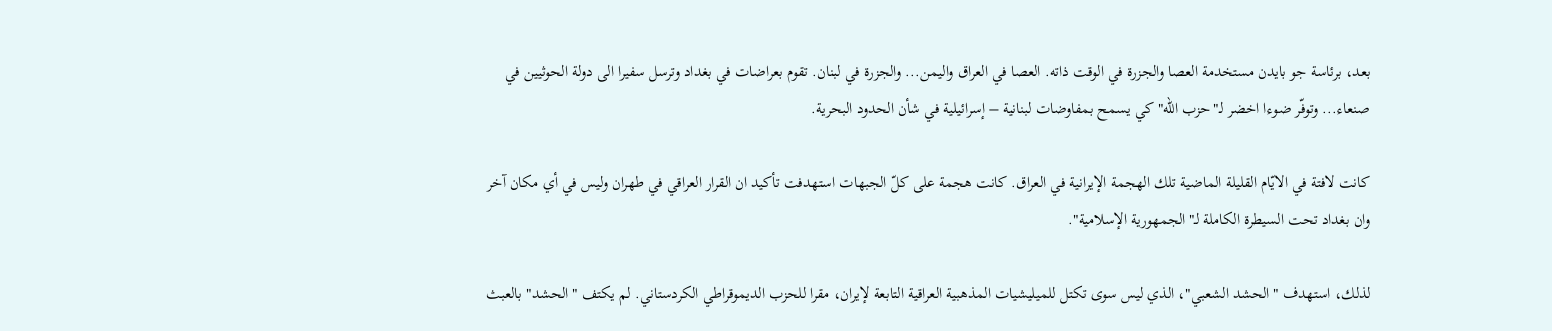بعد، برئاسة جو بايدن مستخدمة العصا والجزرة في الوقت ذاته. العصا في العراق واليمن... والجزرة في لبنان. تقوم بعراضات في بغداد وترسل سفيرا الى دولة الحوثيين في صنعاء... وتوفّر ضوءا اخضر لـ"حزب الله" كي يسمح بمفاوضات لبنانية – إسرائيلية في شأن الحدود البحرية.

كانت لافتة في الايّام القليلة الماضية تلك الهجمة الإيرانية في العراق. كانت هجمة على كلّ الجبهات استهدفت تأكيد ان القرار العراقي في طهران وليس في أي مكان آخر وان بغداد تحت السيطرة الكاملة لـ"الجمهورية الإسلامية".

لذلك، استهدف "الحشد الشعبي"، الذي ليس سوى تكتل للميليشيات المذهبية العراقية التابعة لإيران، مقرا للحزب الديموقراطي الكردستاني. لم يكتف "الحشد" بالعبث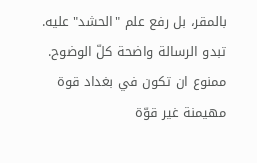بالمقر، بل رفع علم "الحشد" عليه. تبدو الرسالة واضحة كلّ الوضوح. ممنوع ان تكون في بغداد قوة مهيمنة غير قوّة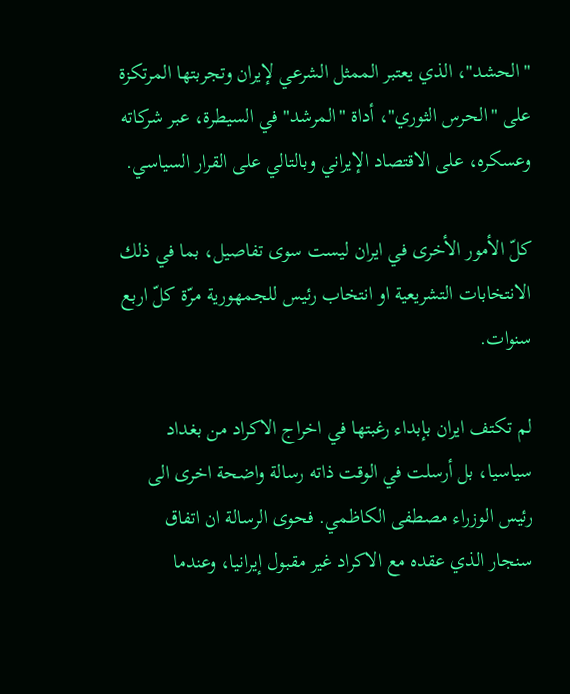"الحشد"، الذي يعتبر الممثل الشرعي لإيران وتجربتها المرتكزة على "الحرس الثوري"، أداة "المرشد" في السيطرة، عبر شركاته وعسكره، على الاقتصاد الإيراني وبالتالي على القرار السياسي.

كلّ الأمور الأخرى في ايران ليست سوى تفاصيل، بما في ذلك الانتخابات التشريعية او انتخاب رئيس للجمهورية مرّة كلّ اربع سنوات.

لم تكتف ايران بإبداء رغبتها في اخراج الاكراد من بغداد سياسيا، بل أرسلت في الوقت ذاته رسالة واضحة اخرى الى رئيس الوزراء مصطفى الكاظمي. فحوى الرسالة ان اتفاق سنجار الذي عقده مع الاكراد غير مقبول إيرانيا، وعندما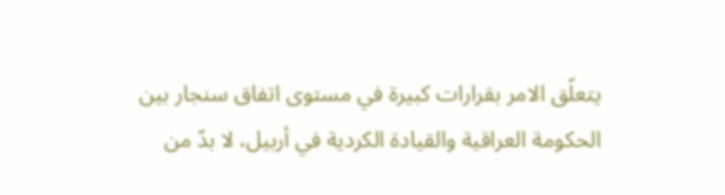يتعلّق الامر بقرارات كبيرة في مستوى اتفاق سنجار بين الحكومة العراقية والقيادة الكردية في أربيل، لا بدّ من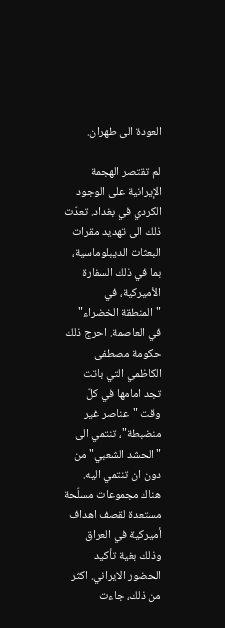العودة الى طهران.

لم تقتصر الهجمة الإيرانية على الوجود الكردي في بغداد. تعدّت ذلك الى تهديد مقرات البعثات الديبلوماسية، بما في ذلك السفارة الأميركية، في "المنطقة الخضراء" في العاصمة. احرج ذلك حكومة مصطفى الكاظمي التي باتت تجد امامها في كلّ وقت "عناصر غير منضبطة"، تنتمي الى "الحشد الشعبي" من دون ان تنتمي اليه. هناك مجموعات مسلّحة مستعدة لقصف اهداف أميركية في العراق وذلك بغية تأكيد الحضور الايراني. اكثر من ذلك، جاءت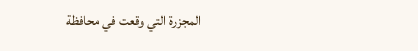المجزرة التي وقعت في محافظة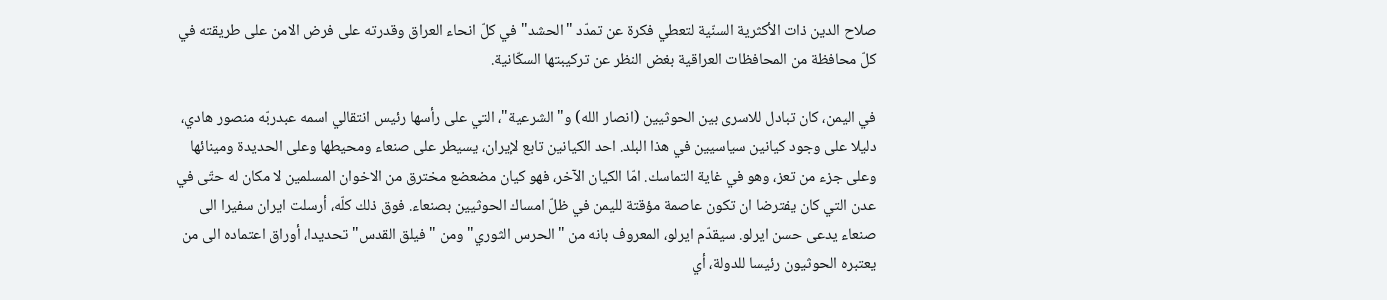صلاح الدين ذات الأكثرية السنّية لتعطي فكرة عن تمدّد "الحشد" في كلّ انحاء العراق وقدرته على فرض الامن على طريقته في كلّ محافظة من المحافظات العراقية بغض النظر عن تركيبتها السكّانية.

في اليمن، كان تبادل للاسرى بين الحوثيين (انصار الله) و"الشرعية"، التي على رأسها رئيس انتقالي اسمه عبدربّه منصور هادي، دليلا على وجود كيانين سياسيين في هذا البلد. احد الكيانين تابع لإيران، يسيطر على صنعاء ومحيطها وعلى الحديدة ومينائها وعلى جزء من تعز، وهو في غاية التماسك. امّا الكيان الآخر، فهو كيان مضعضع مخترق من الاخوان المسلمين لا مكان له حتّى في عدن التي كان يفترضا ان تكون عاصمة مؤقتة لليمن في ظلّ امساك الحوثيين بصنعاء. فوق ذلك كلّه، أرسلت ايران سفيرا الى صنعاء يدعى حسن ايرلو. سيقدّم ايرلو، المعروف بانه من "الحرس الثوري" ومن "فيلق القدس" تحديدا، أوراق اعتماده الى من يعتبره الحوثيون رئيسا للدولة، أي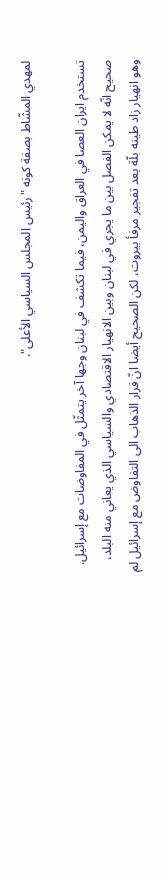لمهدي المشّاط بصفة كونه "رئيس المجلس السياسي الأعلى".

تستخدم ايران العصا في العراق واليمن، فيما تكشف في لبنان وجها آخر يتمثّل في المفاوضات مع إسرائيل. صحيح انّه لا يمكن الفصل بين ما يجري في لبنان وبين الانهيار الاقتصادي والسياسي الذي يعاني منه البلد، وهو انهيار زاد طينه بلّة بعد تفجير مرفأ بيروت، لكن الصحيح أيضا انّ قرار الذهاب الى التفاوض مع إسرائيل لم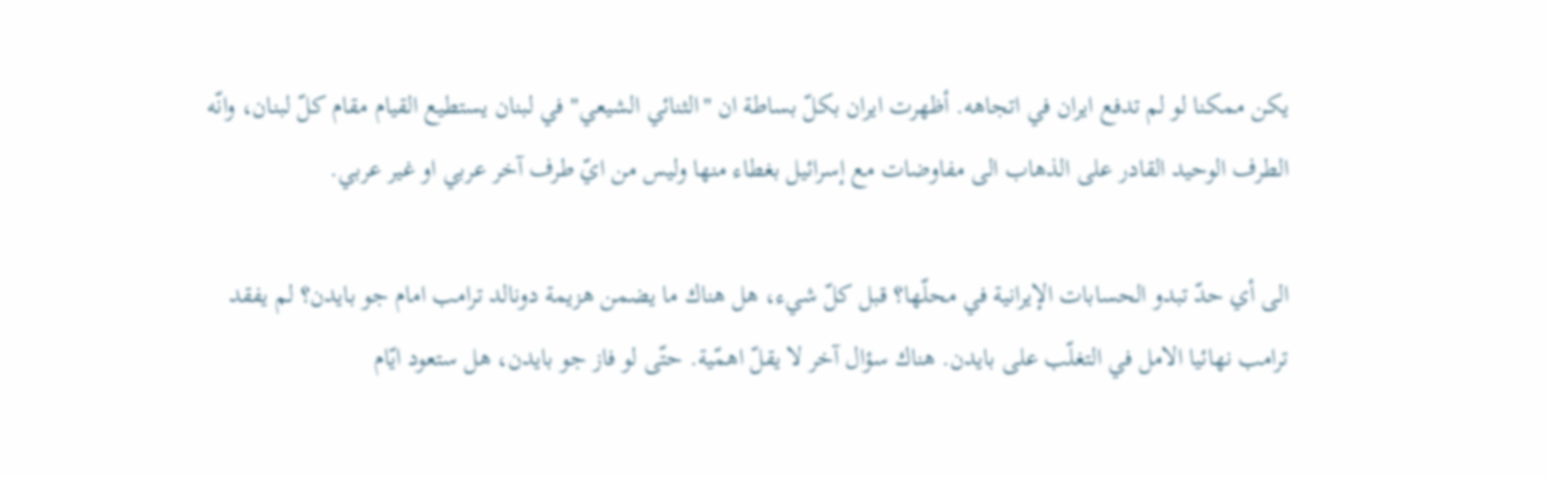يكن ممكنا لو لم تدفع ايران في اتجاهه. أظهرت ايران بكلّ بساطة ان "الثنائي الشيعي" في لبنان يستطيع القيام مقام كلّ لبنان، وانّه الطرف الوحيد القادر على الذهاب الى مفاوضات مع إسرائيل بغطاء منها وليس من ايّ طرف آخر عربي او غير عربي.

الى أي حدّ تبدو الحسابات الإيرانية في محلّها؟ قبل كلّ شيء، هل هناك ما يضمن هزيمة دونالد ترامب امام جو بايدن؟ لم يفقد ترامب نهائيا الامل في التغلّب على بايدن. هناك سؤال آخر لا يقلّ اهمّية. حتّى لو فاز جو بايدن، هل ستعود ايّام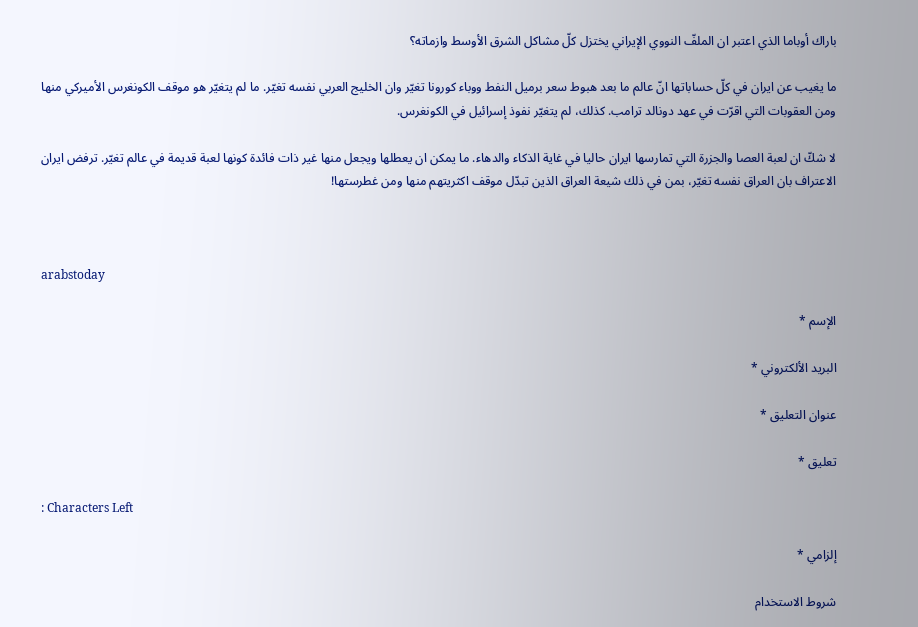باراك أوباما الذي اعتبر ان الملفّ النووي الإيراني يختزل كلّ مشاكل الشرق الأوسط وازماته؟

ما يغيب عن ايران في كلّ حساباتها انّ عالم ما بعد هبوط سعر برميل النفط ووباء كورونا تغيّر وان الخليج العربي نفسه تغيّر. ما لم يتغيّر هو موقف الكونغرس الأميركي منها ومن العقوبات التي اقرّت في عهد دونالد ترامب. كذلك، لم يتغيّر نفوذ إسرائيل في الكونغرس.

لا شكّ ان لعبة العصا والجزرة التي تمارسها ايران حاليا في غاية الذكاء والدهاء. ما يمكن ان يعطلها ويجعل منها غير ذات فائدة كونها لعبة قديمة في عالم تغيّر. ترفض ايران الاعتراف بان العراق نفسه تغيّر، بمن في ذلك شيعة العراق الذين تبدّل موقف اكثريتهم منها ومن غطرستها!



arabstoday

الإسم *

البريد الألكتروني *

عنوان التعليق *

تعليق *

: Characters Left

إلزامي *

شروط الاستخدام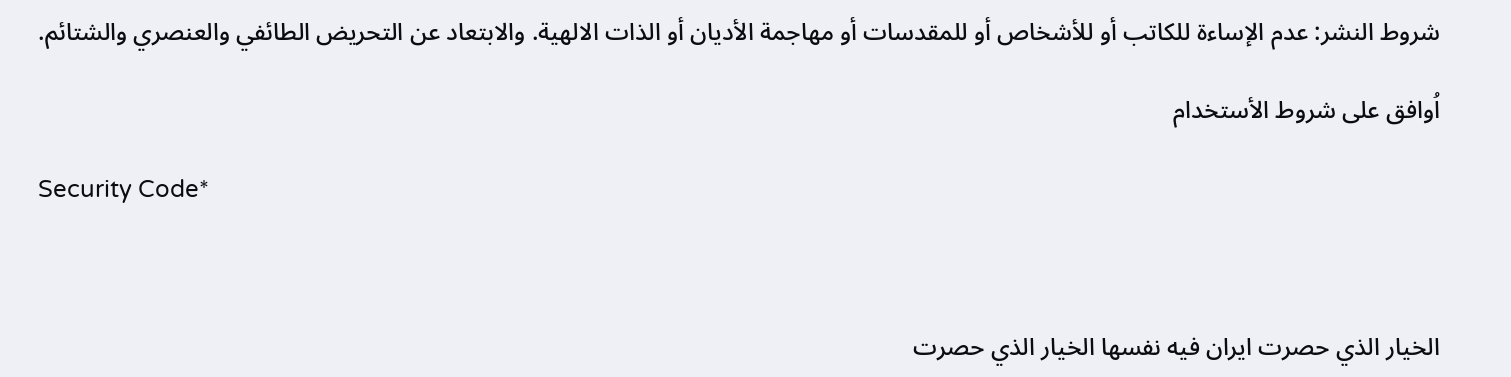شروط النشر: عدم الإساءة للكاتب أو للأشخاص أو للمقدسات أو مهاجمة الأديان أو الذات الالهية. والابتعاد عن التحريض الطائفي والعنصري والشتائم.

اُوافق على شروط الأستخدام

Security Code*



الخيار الذي حصرت ايران فيه نفسها الخيار الذي حصرت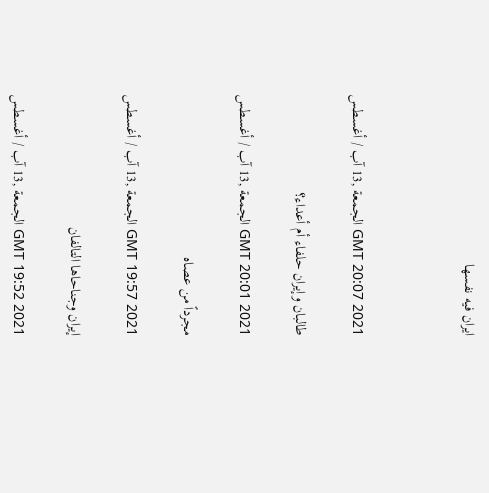ايران فيه نفسها



GMT 20:07 2021 الجمعة ,13 آب / أغسطس

طالبان وإيران حلفاء أم أعداء؟

GMT 20:01 2021 الجمعة ,13 آب / أغسطس

مجرداً من عصاه

GMT 19:57 2021 الجمعة ,13 آب / أغسطس

إيران وجناحاها التالفان

GMT 19:52 2021 الجمعة ,13 آب / أغسطس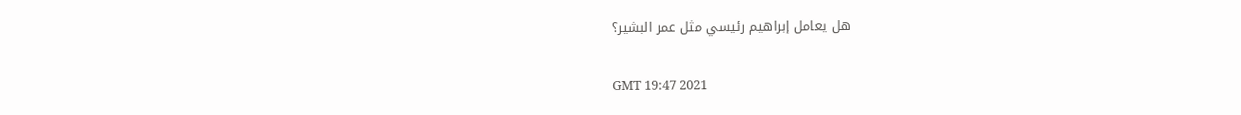هل يعامل إبراهيم رئيسي مثل عمر البشير؟

GMT 19:47 2021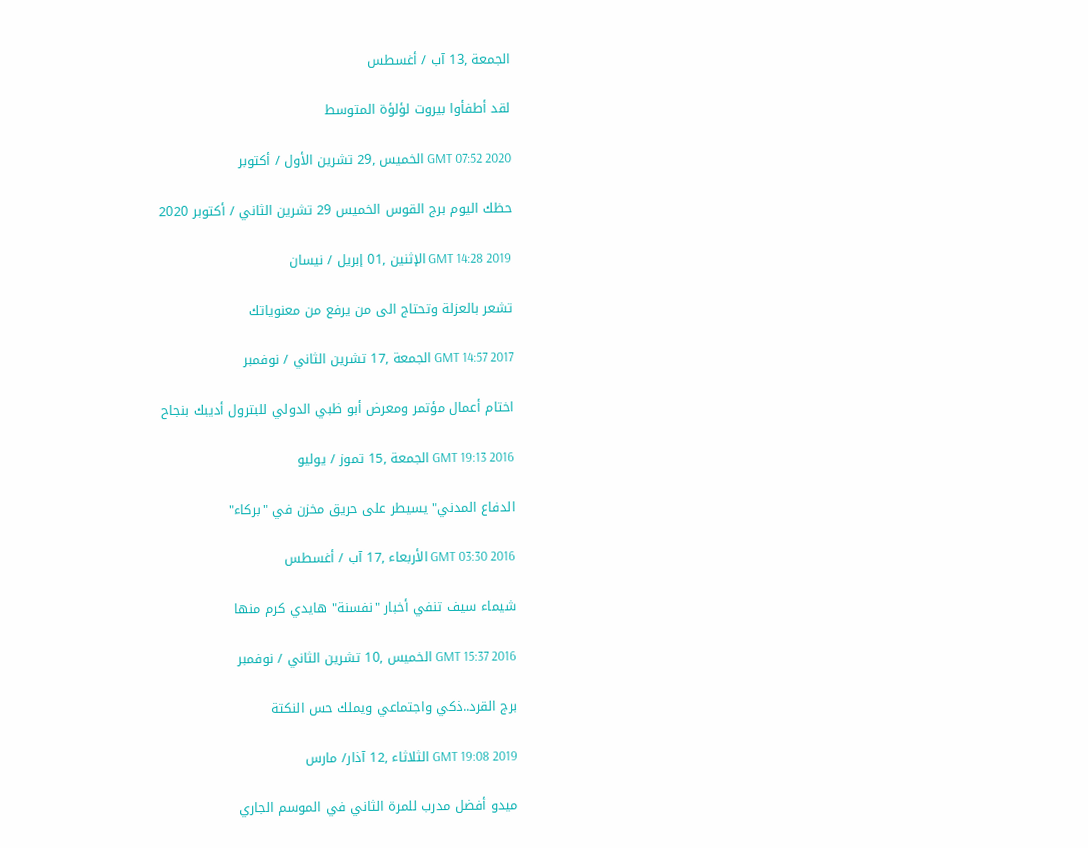الجمعة ,13 آب / أغسطس

لقد أطفأوا بيروت لؤلؤة المتوسط

GMT 07:52 2020 الخميس ,29 تشرين الأول / أكتوبر

حظك اليوم برج القوس الخميس 29 تشرين الثاني / أكتوبر 2020

GMT 14:28 2019 الإثنين ,01 إبريل / نيسان

تشعر بالعزلة وتحتاج الى من يرفع من معنوياتك

GMT 14:57 2017 الجمعة ,17 تشرين الثاني / نوفمبر

اختام أعمال مؤتمر ومعرض أبو ظبي الدولي للبترول أديبك بنجاح

GMT 19:13 2016 الجمعة ,15 تموز / يوليو

الدفاع المدني" يسيطر على حريق مخزن في "بركاء"

GMT 03:30 2016 الأربعاء ,17 آب / أغسطس

شيماء سيف تنفي أخبار "نفسنة" هايدي كرم منها

GMT 15:37 2016 الخميس ,10 تشرين الثاني / نوفمبر

برج القرد..ذكي واجتماعي ويملك حس النكتة

GMT 19:08 2019 الثلاثاء ,12 آذار/ مارس

ميدو أفضل مدرب للمرة الثاني في الموسم الجاري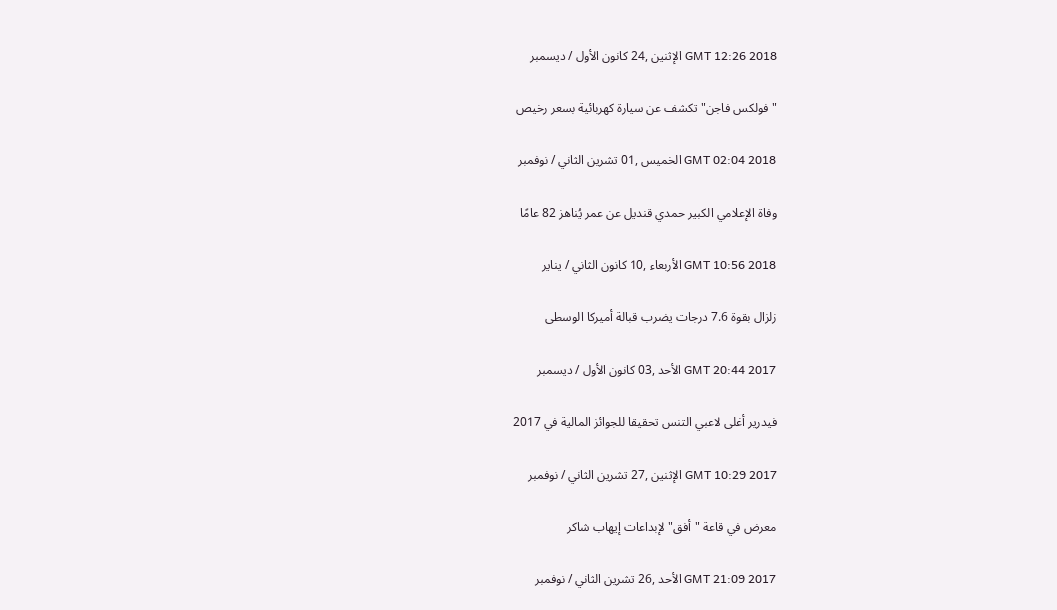GMT 12:26 2018 الإثنين ,24 كانون الأول / ديسمبر

"فولكس فاجن" تكشف عن سيارة كهربائية بسعر رخيص

GMT 02:04 2018 الخميس ,01 تشرين الثاني / نوفمبر

وفاة الإعلامي الكبير حمدي قنديل عن عمر يُناهز 82 عامًا

GMT 10:56 2018 الأربعاء ,10 كانون الثاني / يناير

زلزال بقوة 7.6 درجات يضرب قبالة أميركا الوسطى

GMT 20:44 2017 الأحد ,03 كانون الأول / ديسمبر

فيدرير أغلى لاعبي التنس تحقيقا للجوائز المالية في 2017

GMT 10:29 2017 الإثنين ,27 تشرين الثاني / نوفمبر

معرض في قاعة "أفق" لإبداعات إيهاب شاكر

GMT 21:09 2017 الأحد ,26 تشرين الثاني / نوفمبر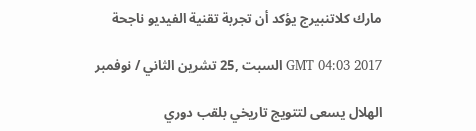مارك كلاتنبيرج يؤكد أن تجربة تقنية الفيديو ناجحة

GMT 04:03 2017 السبت ,25 تشرين الثاني / نوفمبر

الهلال يسعى لتتويج تاريخي بلقب دوري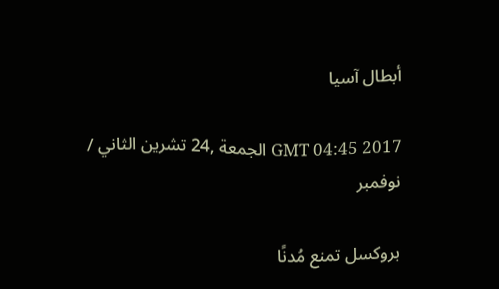أبطال آسيا

GMT 04:45 2017 الجمعة ,24 تشرين الثاني / نوفمبر

بروكسل تمنع مُدنًا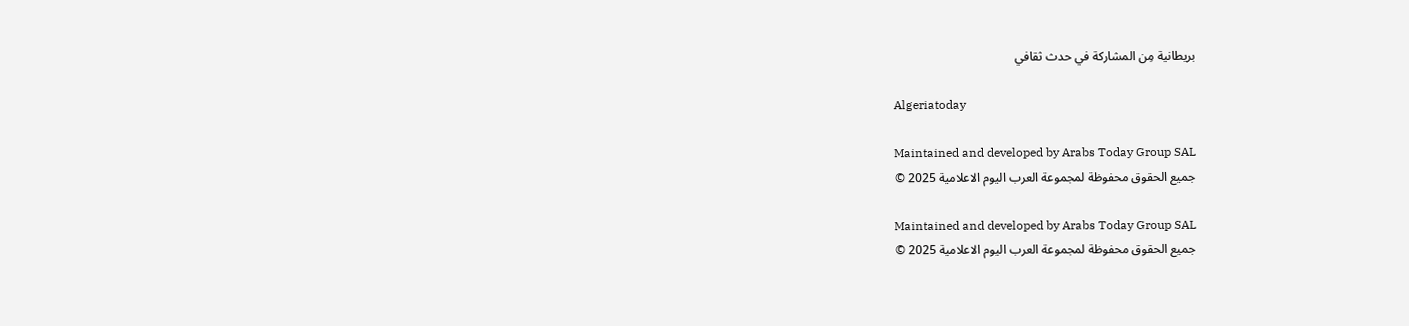بريطانية مِن المشاركة في حدث ثقافي

Algeriatoday

Maintained and developed by Arabs Today Group SAL
جميع الحقوق محفوظة لمجموعة العرب اليوم الاعلامية 2025 ©

Maintained and developed by Arabs Today Group SAL
جميع الحقوق محفوظة لمجموعة العرب اليوم الاعلامية 2025 ©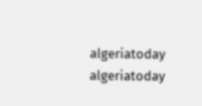algeriatoday algeriatoday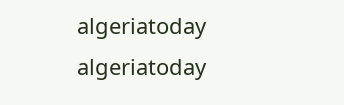algeriatoday algeriatoday